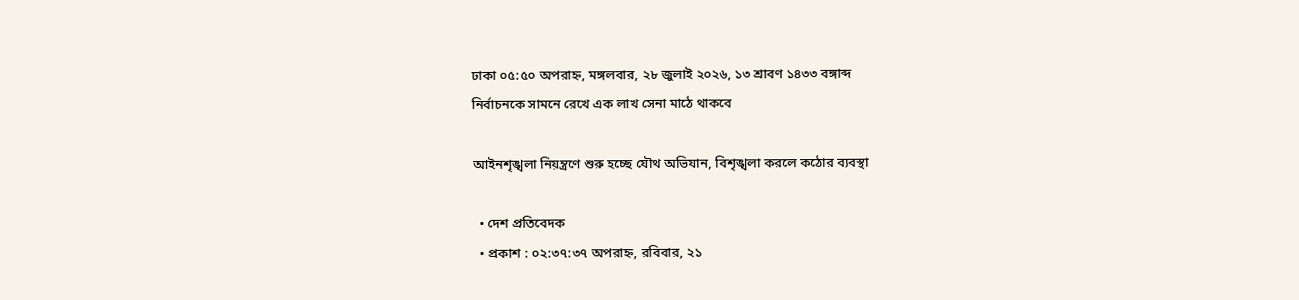ঢাকা ০৫:৫০ অপরাহ্ন, মঙ্গলবার, ২৮ জুলাই ২০২৬, ১৩ শ্রাবণ ১৪৩৩ বঙ্গাব্দ
নির্বাচনকে সামনে রেখে এক লাখ সেনা মাঠে থাকবে

আইনশৃঙ্খলা নিয়ন্ত্রণে শুরু হচ্ছে যৌথ অভিযান, বিশৃঙ্খলা করলে কঠোর ব্যবস্থা

  • দেশ প্রতিবেদক
  • প্রকাশ : ০২:৩৭:৩৭ অপরাহ্ন, রবিবার, ২১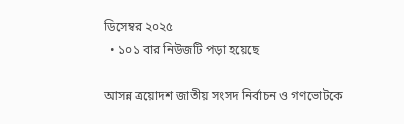ডিসেম্বর ২০২৫
  • ১০১ বার নিউজটি পড়া হয়েছে

আসন্ন ত্রয়োদশ জাতীয় সংসদ নির্বাচন ও গণভোটকে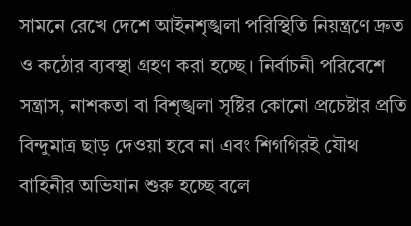সামনে রেখে দেশে আইনশৃঙ্খলা পরিস্থিতি নিয়ন্ত্রণে দ্রুত ও কঠোর ব্যবস্থা গ্রহণ করা হচ্ছে। নির্বাচনী পরিবেশে সন্ত্রাস, নাশকতা বা বিশৃঙ্খলা সৃষ্টির কোনো প্রচেষ্টার প্রতি বিন্দুমাত্র ছাড় দেওয়া হবে না এবং শিগগিরই যৌথ বাহিনীর অভিযান শুরু হচ্ছে বলে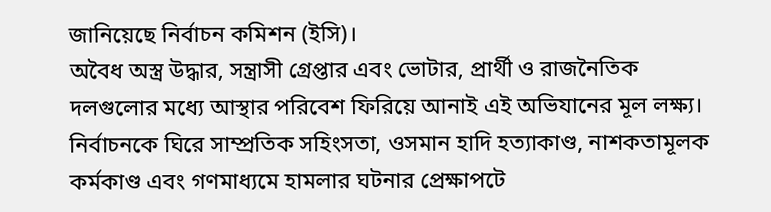জানিয়েছে নির্বাচন কমিশন (ইসি)।
অবৈধ অস্ত্র উদ্ধার, সন্ত্রাসী গ্রেপ্তার এবং ভোটার, প্রার্থী ও রাজনৈতিক দলগুলোর মধ্যে আস্থার পরিবেশ ফিরিয়ে আনাই এই অভিযানের মূল লক্ষ্য। নির্বাচনকে ঘিরে সাম্প্রতিক সহিংসতা, ওসমান হাদি হত্যাকাণ্ড, নাশকতামূলক কর্মকাণ্ড এবং গণমাধ্যমে হামলার ঘটনার প্রেক্ষাপটে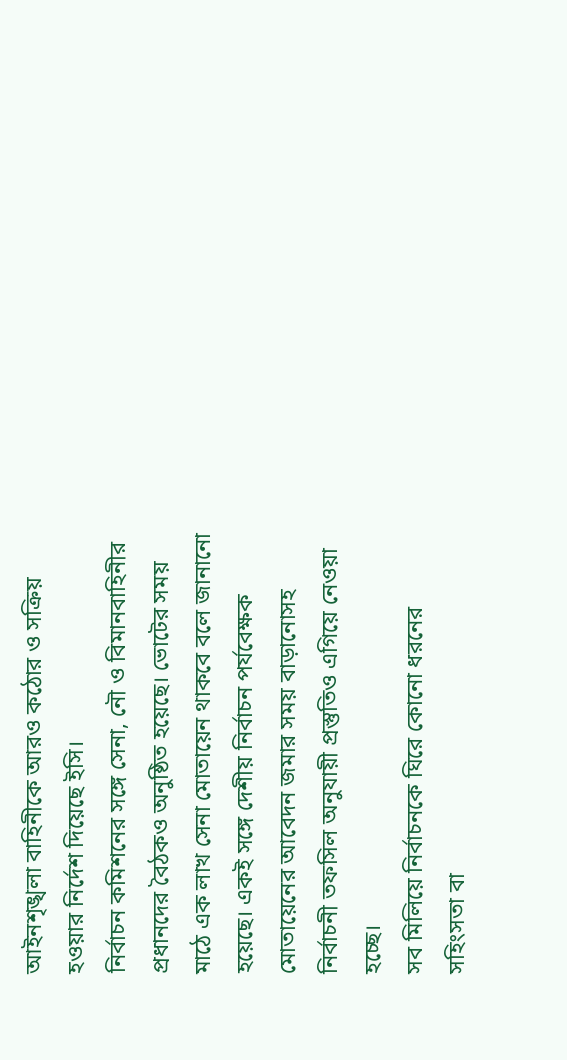আইনশৃঙ্খলা বাহিনীকে আরও কঠোর ও সক্রিয় হওয়ার নির্দেশ দিয়েছে ইসি।
নির্বাচন কমিশনের সঙ্গে সেনা, নৌ ও বিমানবাহিনীর প্রধানদের বৈঠকও অনুষ্ঠিত হয়েছে। ভোটের সময় মাঠে এক লাখ সেনা মোতায়েন থাকবে বলে জানানো হয়েছে। একই সঙ্গে দেশীয় নির্বাচন পর্যবেক্ষক মোতায়েনের আবেদন জমার সময় বাড়ানোসহ নির্বাচনী তফসিল অনুযায়ী প্রস্তুতিও এগিয়ে নেওয়া হচ্ছে।
সব মিলিয়ে নির্বাচনকে ঘিরে কোনো ধরনের সহিংসতা বা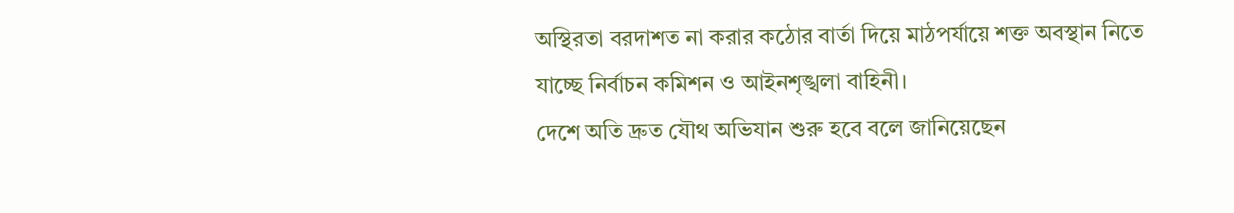অস্থিরতা বরদাশত না করার কঠোর বার্তা দিয়ে মাঠপর্যায়ে শক্ত অবস্থান নিতে যাচ্ছে নির্বাচন কমিশন ও আইনশৃঙ্খলা বাহিনী।
দেশে অতি দ্রুত যৌথ অভিযান শুরু হবে বলে জানিয়েছেন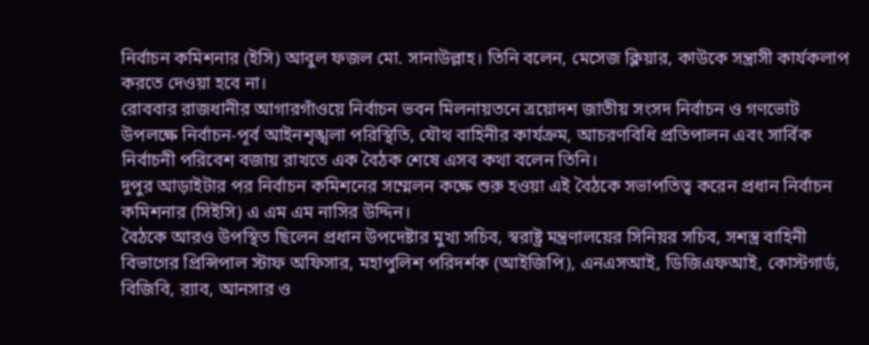নির্বাচন কমিশনার (ইসি) আবুল ফজল মো. সানাউল্লাহ। তিনি বলেন, মেসেজ ক্লিয়ার, কাউকে সন্ত্রাসী কার্যকলাপ করতে দেওয়া হবে না।
রোববার রাজধানীর আগারগাঁওয়ে নির্বাচন ভবন মিলনায়তনে ত্রয়োদশ জাতীয় সংসদ নির্বাচন ও গণভোট উপলক্ষে নির্বাচন-পূর্ব আইনশৃঙ্খলা পরিস্থিতি, যৌথ বাহিনীর কার্যক্রম, আচরণবিধি প্রতিপালন এবং সার্বিক নির্বাচনী পরিবেশ বজায় রাখতে এক বৈঠক শেষে এসব কথা বলেন তিনি।
দুপুর আড়াইটার পর নির্বাচন কমিশনের সম্মেলন কক্ষে শুরু হওয়া এই বৈঠকে সভাপতিত্ব করেন প্রধান নির্বাচন কমিশনার (সিইসি) এ এম এম নাসির উদ্দিন।
বৈঠকে আরও উপস্থিত ছিলেন প্রধান উপদেষ্টার মুখ্য সচিব, স্বরাষ্ট্র মন্ত্রণালয়ের সিনিয়র সচিব, সশস্ত্র বাহিনী বিভাগের প্রিন্সিপাল স্টাফ অফিসার, মহাপুলিশ পরিদর্শক (আইজিপি), এনএসআই, ডিজিএফআই, কোস্টগার্ড, বিজিবি, র‌্যাব, আনসার ও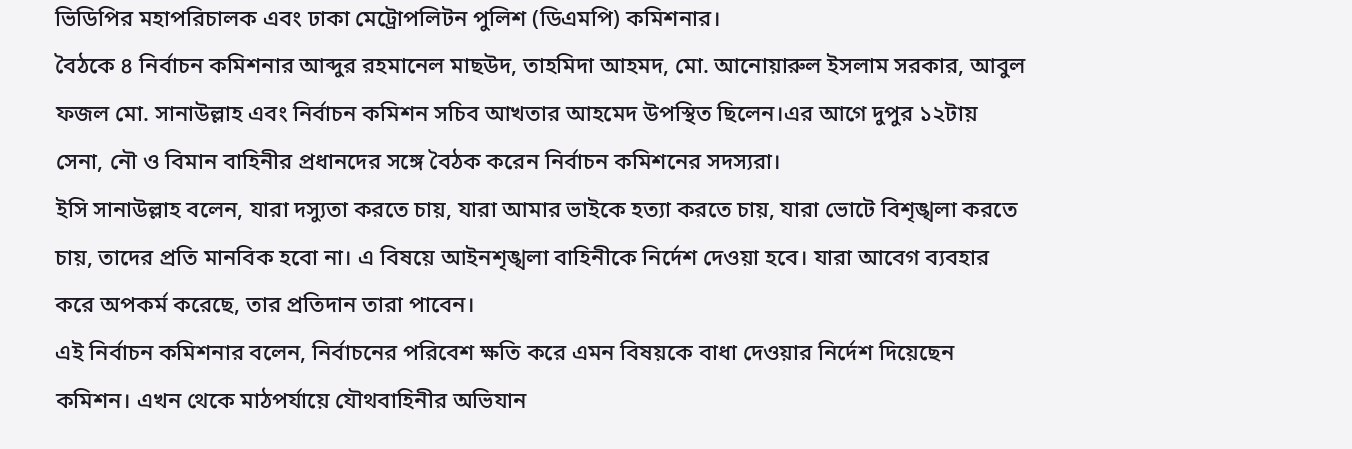ভিডিপির মহাপরিচালক এবং ঢাকা মেট্রোপলিটন পুলিশ (ডিএমপি) কমিশনার।
বৈঠকে ৪ নির্বাচন কমিশনার আব্দুর রহমানেল মাছউদ, তাহমিদা আহমদ, মো. আনোয়ারুল ইসলাম সরকার, আবুল ফজল মো. সানাউল্লাহ এবং নির্বাচন কমিশন সচিব আখতার আহমেদ উপস্থিত ছিলেন।এর আগে দুপুর ১২টায় সেনা, নৌ ও বিমান বাহিনীর প্রধানদের সঙ্গে বৈঠক করেন নির্বাচন কমিশনের সদস্যরা।
ইসি সানাউল্লাহ বলেন, যারা দস্যুতা করতে চায়, যারা আমার ভাইকে হত্যা করতে চায়, যারা ভোটে বিশৃঙ্খলা করতে চায়, তাদের প্রতি মানবিক হবো না। এ বিষয়ে আইনশৃঙ্খলা বাহিনীকে নির্দেশ দেওয়া হবে। যারা আবেগ ব্যবহার করে অপকর্ম করেছে, তার প্রতিদান তারা পাবেন।
এই নির্বাচন কমিশনার বলেন, নির্বাচনের পরিবেশ ক্ষতি করে এমন বিষয়কে বাধা দেওয়ার নির্দেশ দিয়েছেন কমিশন। এখন থেকে মাঠপর্যায়ে যৌথবাহিনীর অভিযান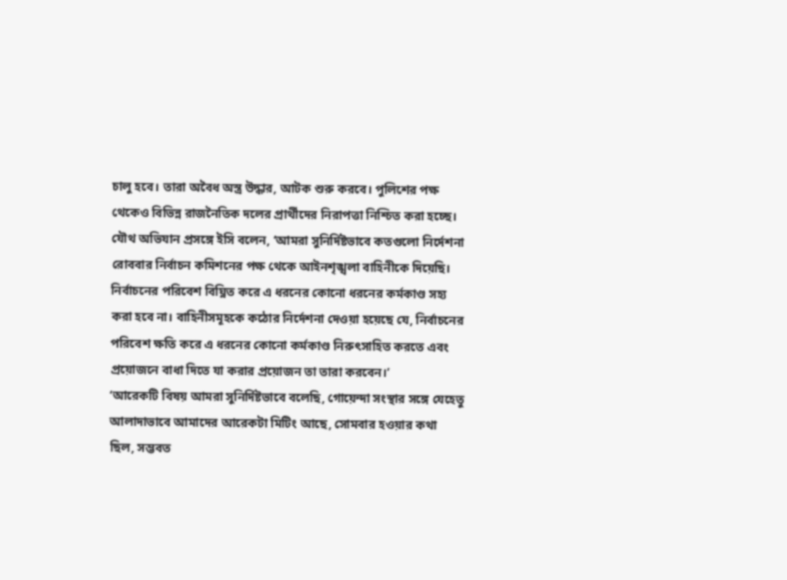চালু হবে। তারা অবৈধ অস্ত্র উদ্ধার, আটক শুরু করবে। পুলিশের পক্ষ থেকেও বিভিন্ন রাজনৈতিক দলের প্রার্থীদের নিরাপত্তা নিশ্চিত করা হচ্ছে।
যৌথ অভিযান প্রসঙ্গে ইসি বলেন, ‘আমরা সুনির্দিষ্টভাবে কতগুলো নির্দেশনা রোববার নির্বাচন কমিশনের পক্ষ থেকে আইনশৃঙ্খলা বাহিনীকে দিয়েছি। নির্বাচনের পরিবেশ বিঘ্নিত করে এ ধরনের কোনো ধরনের কর্মকাণ্ড সহ্য করা হবে না। বাহিনীসমূহকে কঠোর নির্দেশনা দেওয়া হয়েছে যে, নির্বাচনের পরিবেশ ক্ষতি করে এ ধরনের কোনো কর্মকাণ্ড নিরুৎসাহিত করতে এবং প্রয়োজনে বাধা দিতে যা করার প্রয়োজন তা তারা করবেন।’
‘আরেকটি বিষয় আমরা সুনির্দিষ্টভাবে বলেছি, গোয়েন্দা সংস্থার সঙ্গে যেহেতু আলাদাভাবে আমাদের আরেকটা মিটিং আছে, সোমবার হওয়ার কথা ছিল, সম্ভবত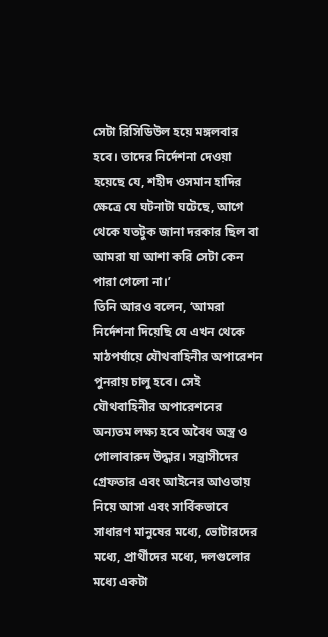সেটা রিসিডিউল হয়ে মঙ্গলবার হবে। তাদের নির্দেশনা দেওয়া হয়েছে যে, শহীদ ওসমান হাদির ক্ষেত্রে যে ঘটনাটা ঘটেছে, আগে থেকে যতটুক জানা দরকার ছিল বা আমরা যা আশা করি সেটা কেন পারা গেলো না।’
তিনি আরও বলেন, ‘আমরা নির্দেশনা দিয়েছি যে এখন থেকে মাঠপর্যায়ে যৌথবাহিনীর অপারেশন পুনরায় চালু হবে। সেই যৌথবাহিনীর অপারেশনের অন্যতম লক্ষ্য হবে অবৈধ অস্ত্র ও গোলাবারুদ উদ্ধার। সন্ত্রাসীদের গ্রেফতার এবং আইনের আওতায় নিয়ে আসা এবং সার্বিকভাবে সাধারণ মানুষের মধ্যে, ভোটারদের মধ্যে, প্রার্থীদের মধ্যে, দলগুলোর মধ্যে একটা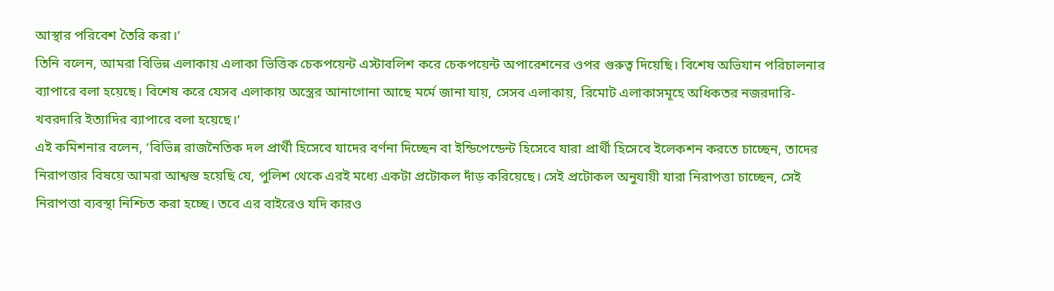আস্থার পরিবেশ তৈরি করা।’
তিনি বলেন, আমরা বিভিন্ন এলাকায় এলাকা ভিত্তিক চেকপয়েন্ট এস্টাবলিশ করে চেকপয়েন্ট অপারেশনের ওপর গুরুত্ব দিয়েছি। বিশেষ অভিযান পরিচালনার ব্যাপারে বলা হয়েছে। বিশেষ করে যেসব এলাকায় অস্ত্রের আনাগোনা আছে মর্মে জানা যায়, সেসব এলাকায়, রিমোট এলাকাসমূহে অধিকতর নজরদারি-খবরদারি ইত্যাদির ব্যাপারে বলা হয়েছে।’
এই কমিশনার বলেন, ‘বিভিন্ন রাজনৈতিক দল প্রার্থী হিসেবে যাদের বর্ণনা দিচ্ছেন বা ইন্ডিপেন্ডেন্ট হিসেবে যারা প্রার্থী হিসেবে ইলেকশন করতে চাচ্ছেন, তাদের নিরাপত্তার বিষয়ে আমরা আশ্বস্ত হয়েছি যে, পুলিশ থেকে এরই মধ্যে একটা প্রটোকল দাঁড় করিয়েছে। সেই প্রটোকল অনুযায়ী যারা নিরাপত্তা চাচ্ছেন, সেই নিরাপত্তা ব্যবস্থা নিশ্চিত করা হচ্ছে। তবে এর বাইরেও যদি কারও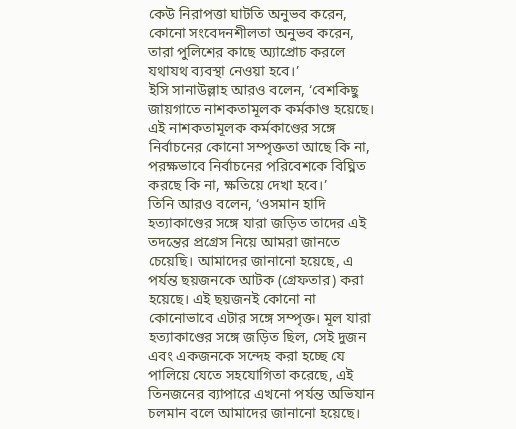কেউ নিরাপত্তা ঘাটতি অনুভব করেন, কোনো সংবেদনশীলতা অনুভব করেন, তারা পুলিশের কাছে অ্যাপ্রোচ করলে যথাযথ ব্যবস্থা নেওয়া হবে।’
ইসি সানাউল্লাহ আরও বলেন, ‘বেশকিছু জায়গাতে নাশকতামূলক কর্মকাণ্ড হয়েছে। এই নাশকতামূলক কর্মকাণ্ডের সঙ্গে নির্বাচনের কোনো সম্পৃক্ততা আছে কি না, পরক্ষভাবে নির্বাচনের পরিবেশকে বিঘ্নিত করছে কি না, ক্ষতিয়ে দেখা হবে।’
তিনি আরও বলেন, ‘ওসমান হাদি হত্যাকাণ্ডের সঙ্গে যারা জড়িত তাদের এই তদন্তের প্রগ্রেস নিয়ে আমরা জানতে চেয়েছি। আমাদের জানানো হয়েছে, এ পর্যন্ত ছয়জনকে আটক (গ্রেফতার) করা হয়েছে। এই ছয়জনই কোনো না কোনোভাবে এটার সঙ্গে সম্পৃক্ত। মূল যারা হত্যাকাণ্ডের সঙ্গে জড়িত ছিল, সেই দুজন এবং একজনকে সন্দেহ করা হচ্ছে যে পালিয়ে যেতে সহযোগিতা করেছে, এই তিনজনের ব্যাপারে এখনো পর্যন্ত অভিযান চলমান বলে আমাদের জানানো হয়েছে।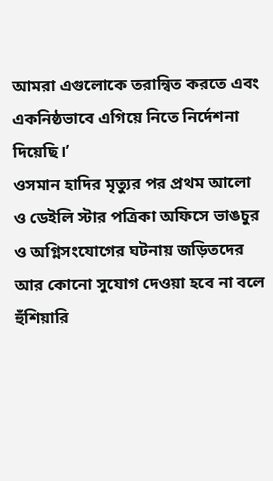আমরা এগুলোকে তরান্বিত করতে এবং একনিষ্ঠভাবে এগিয়ে নিতে নির্দেশনা দিয়েছি।’
ওসমান হাদির মৃত্যুর পর প্রথম আলো ও ডেইলি স্টার পত্রিকা অফিসে ভাঙচুর ও অগ্নিসংযোগের ঘটনায় জড়িতদের আর কোনো সুযোগ দেওয়া হবে না বলে হুঁশিয়ারি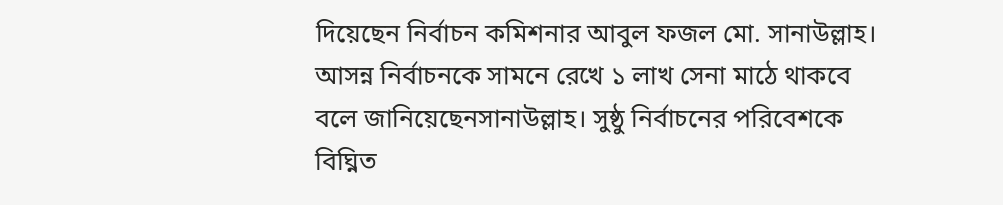দিয়েছেন নির্বাচন কমিশনার আবুল ফজল মো. সানাউল্লাহ।
আসন্ন নির্বাচনকে সামনে রেখে ১ লাখ সেনা মাঠে থাকবে বলে জানিয়েছেনসানাউল্লাহ। সুষ্ঠু নির্বাচনের পরিবেশকে বিঘ্নিত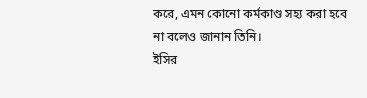করে, এমন কোনো কর্মকাণ্ড সহ্য করা হবে না বলেও জানান তিনি।
ইসির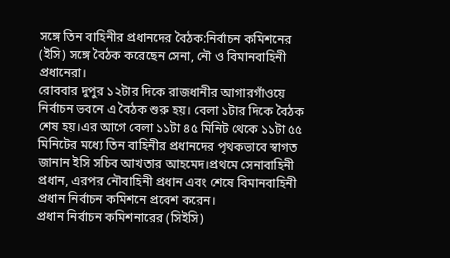সঙ্গে তিন বাহিনীর প্রধানদের বৈঠক:নির্বাচন কমিশনের (ইসি) সঙ্গে বৈঠক করেছেন সেনা, নৌ ও বিমানবাহিনী প্রধানেরা।
রোববার দুপুর ১২টার দিকে রাজধানীর আগারগাঁওয়ে নির্বাচন ভবনে এ বৈঠক শুরু হয়। বেলা ১টার দিকে বৈঠক শেষ হয়।এর আগে বেলা ১১টা ৪৫ মিনিট থেকে ১১টা ৫৫ মিনিটের মধ্যে তিন বাহিনীর প্রধানদের পৃথকভাবে স্বাগত জানান ইসি সচিব আখতার আহমেদ।প্রথমে সেনাবাহিনী প্রধান, এরপর নৌবাহিনী প্রধান এবং শেষে বিমানবাহিনী প্রধান নির্বাচন কমিশনে প্রবেশ করেন।
প্রধান নির্বাচন কমিশনারের (সিইসি)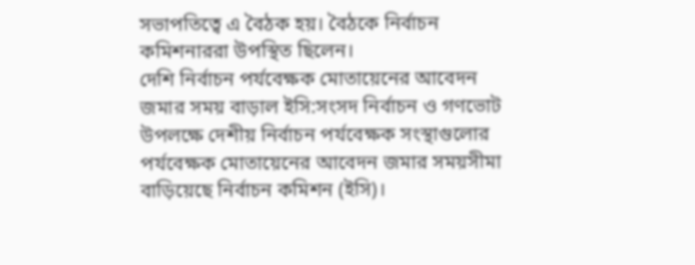সভাপতিত্বে এ বৈঠক হয়। বৈঠকে নির্বাচন কমিশনাররা উপস্থিত ছিলেন।
দেশি নির্বাচন পর্যবেক্ষক মোতায়েনের আবেদন জমার সময় বাড়াল ইসি:সংসদ নির্বাচন ও গণভোট উপলক্ষে দেশীয় নির্বাচন পর্যবেক্ষক সংস্থাগুলোর পর্যবেক্ষক মোতায়েনের আবেদন জমার সময়সীমা বাড়িয়েছে নির্বাচন কমিশন (ইসি)।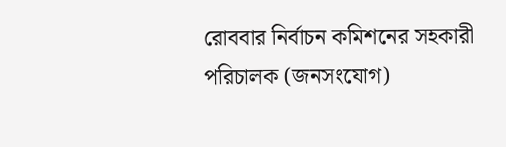রোববার নির্বাচন কমিশনের সহকারী পরিচালক (জনসংযোগ)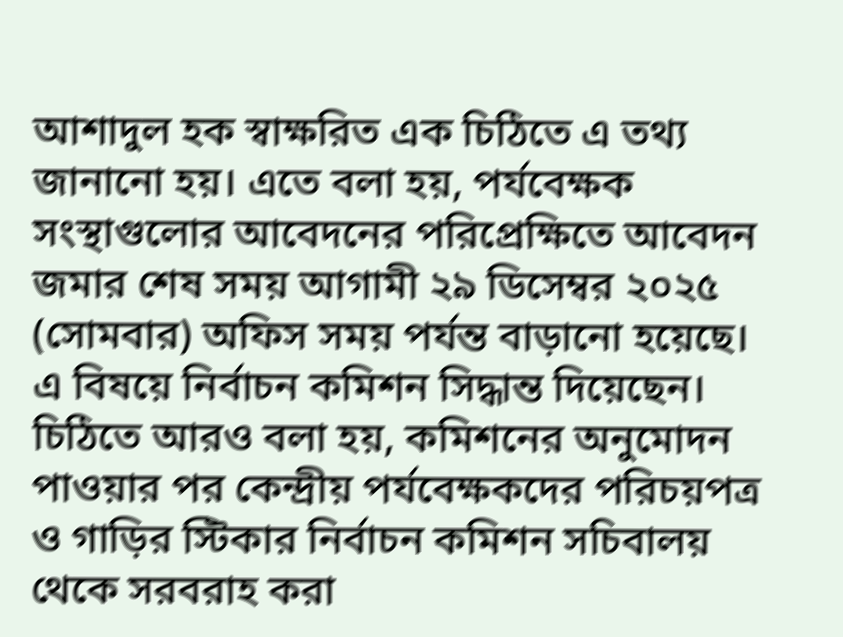আশাদুল হক স্বাক্ষরিত এক চিঠিতে এ তথ্য জানানো হয়। এতে বলা হয়, পর্যবেক্ষক সংস্থাগুলোর আবেদনের পরিপ্রেক্ষিতে আবেদন জমার শেষ সময় আগামী ২৯ ডিসেম্বর ২০২৫ (সোমবার) অফিস সময় পর্যন্ত বাড়ানো হয়েছে। এ বিষয়ে নির্বাচন কমিশন সিদ্ধান্ত দিয়েছেন।
চিঠিতে আরও বলা হয়, কমিশনের অনুমোদন পাওয়ার পর কেন্দ্রীয় পর্যবেক্ষকদের পরিচয়পত্র ও গাড়ির স্টিকার নির্বাচন কমিশন সচিবালয় থেকে সরবরাহ করা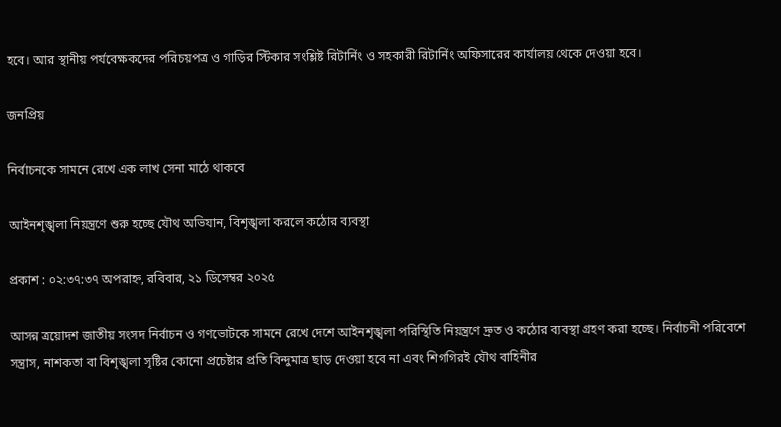হবে। আর স্থানীয় পর্যবেক্ষকদের পরিচয়পত্র ও গাড়ির স্টিকার সংশ্লিষ্ট রিটার্নিং ও সহকারী রিটার্নিং অফিসারের কার্যালয় থেকে দেওয়া হবে।

জনপ্রিয়

নির্বাচনকে সামনে রেখে এক লাখ সেনা মাঠে থাকবে

আইনশৃঙ্খলা নিয়ন্ত্রণে শুরু হচ্ছে যৌথ অভিযান, বিশৃঙ্খলা করলে কঠোর ব্যবস্থা

প্রকাশ : ০২:৩৭:৩৭ অপরাহ্ন, রবিবার, ২১ ডিসেম্বর ২০২৫

আসন্ন ত্রয়োদশ জাতীয় সংসদ নির্বাচন ও গণভোটকে সামনে রেখে দেশে আইনশৃঙ্খলা পরিস্থিতি নিয়ন্ত্রণে দ্রুত ও কঠোর ব্যবস্থা গ্রহণ করা হচ্ছে। নির্বাচনী পরিবেশে সন্ত্রাস, নাশকতা বা বিশৃঙ্খলা সৃষ্টির কোনো প্রচেষ্টার প্রতি বিন্দুমাত্র ছাড় দেওয়া হবে না এবং শিগগিরই যৌথ বাহিনীর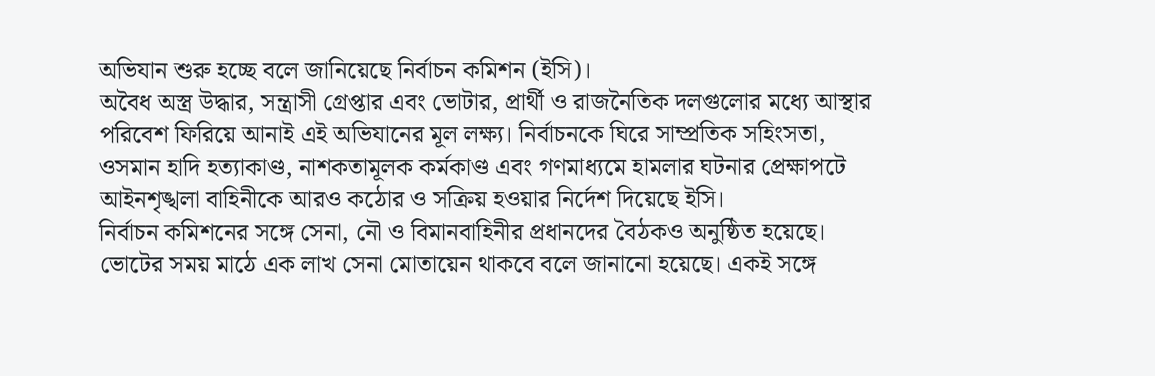অভিযান শুরু হচ্ছে বলে জানিয়েছে নির্বাচন কমিশন (ইসি)।
অবৈধ অস্ত্র উদ্ধার, সন্ত্রাসী গ্রেপ্তার এবং ভোটার, প্রার্থী ও রাজনৈতিক দলগুলোর মধ্যে আস্থার পরিবেশ ফিরিয়ে আনাই এই অভিযানের মূল লক্ষ্য। নির্বাচনকে ঘিরে সাম্প্রতিক সহিংসতা, ওসমান হাদি হত্যাকাণ্ড, নাশকতামূলক কর্মকাণ্ড এবং গণমাধ্যমে হামলার ঘটনার প্রেক্ষাপটে আইনশৃঙ্খলা বাহিনীকে আরও কঠোর ও সক্রিয় হওয়ার নির্দেশ দিয়েছে ইসি।
নির্বাচন কমিশনের সঙ্গে সেনা, নৌ ও বিমানবাহিনীর প্রধানদের বৈঠকও অনুষ্ঠিত হয়েছে। ভোটের সময় মাঠে এক লাখ সেনা মোতায়েন থাকবে বলে জানানো হয়েছে। একই সঙ্গে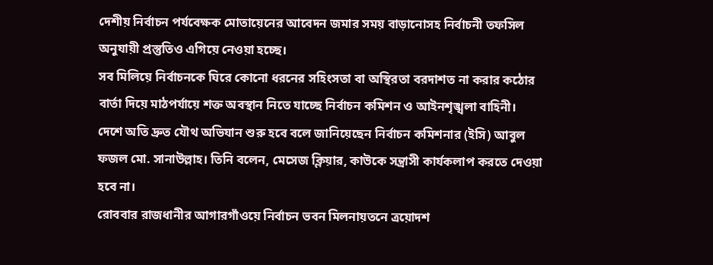দেশীয় নির্বাচন পর্যবেক্ষক মোতায়েনের আবেদন জমার সময় বাড়ানোসহ নির্বাচনী তফসিল অনুযায়ী প্রস্তুতিও এগিয়ে নেওয়া হচ্ছে।
সব মিলিয়ে নির্বাচনকে ঘিরে কোনো ধরনের সহিংসতা বা অস্থিরতা বরদাশত না করার কঠোর বার্তা দিয়ে মাঠপর্যায়ে শক্ত অবস্থান নিতে যাচ্ছে নির্বাচন কমিশন ও আইনশৃঙ্খলা বাহিনী।
দেশে অতি দ্রুত যৌথ অভিযান শুরু হবে বলে জানিয়েছেন নির্বাচন কমিশনার (ইসি) আবুল ফজল মো. সানাউল্লাহ। তিনি বলেন, মেসেজ ক্লিয়ার, কাউকে সন্ত্রাসী কার্যকলাপ করতে দেওয়া হবে না।
রোববার রাজধানীর আগারগাঁওয়ে নির্বাচন ভবন মিলনায়তনে ত্রয়োদশ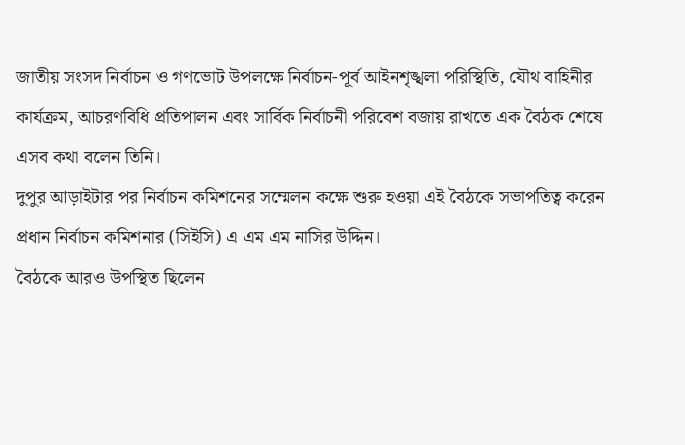জাতীয় সংসদ নির্বাচন ও গণভোট উপলক্ষে নির্বাচন-পূর্ব আইনশৃঙ্খলা পরিস্থিতি, যৌথ বাহিনীর কার্যক্রম, আচরণবিধি প্রতিপালন এবং সার্বিক নির্বাচনী পরিবেশ বজায় রাখতে এক বৈঠক শেষে এসব কথা বলেন তিনি।
দুপুর আড়াইটার পর নির্বাচন কমিশনের সম্মেলন কক্ষে শুরু হওয়া এই বৈঠকে সভাপতিত্ব করেন প্রধান নির্বাচন কমিশনার (সিইসি) এ এম এম নাসির উদ্দিন।
বৈঠকে আরও উপস্থিত ছিলেন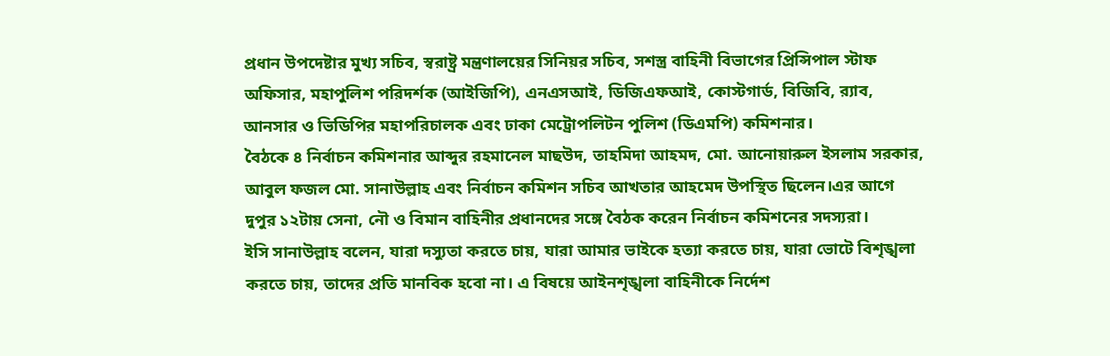প্রধান উপদেষ্টার মুখ্য সচিব, স্বরাষ্ট্র মন্ত্রণালয়ের সিনিয়র সচিব, সশস্ত্র বাহিনী বিভাগের প্রিন্সিপাল স্টাফ অফিসার, মহাপুলিশ পরিদর্শক (আইজিপি), এনএসআই, ডিজিএফআই, কোস্টগার্ড, বিজিবি, র‌্যাব, আনসার ও ভিডিপির মহাপরিচালক এবং ঢাকা মেট্রোপলিটন পুলিশ (ডিএমপি) কমিশনার।
বৈঠকে ৪ নির্বাচন কমিশনার আব্দুর রহমানেল মাছউদ, তাহমিদা আহমদ, মো. আনোয়ারুল ইসলাম সরকার, আবুল ফজল মো. সানাউল্লাহ এবং নির্বাচন কমিশন সচিব আখতার আহমেদ উপস্থিত ছিলেন।এর আগে দুপুর ১২টায় সেনা, নৌ ও বিমান বাহিনীর প্রধানদের সঙ্গে বৈঠক করেন নির্বাচন কমিশনের সদস্যরা।
ইসি সানাউল্লাহ বলেন, যারা দস্যুতা করতে চায়, যারা আমার ভাইকে হত্যা করতে চায়, যারা ভোটে বিশৃঙ্খলা করতে চায়, তাদের প্রতি মানবিক হবো না। এ বিষয়ে আইনশৃঙ্খলা বাহিনীকে নির্দেশ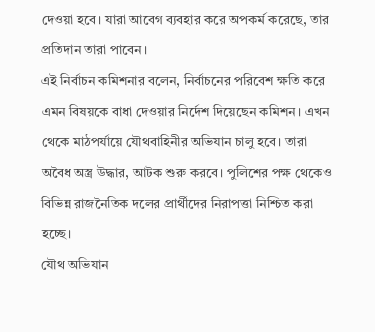দেওয়া হবে। যারা আবেগ ব্যবহার করে অপকর্ম করেছে, তার প্রতিদান তারা পাবেন।
এই নির্বাচন কমিশনার বলেন, নির্বাচনের পরিবেশ ক্ষতি করে এমন বিষয়কে বাধা দেওয়ার নির্দেশ দিয়েছেন কমিশন। এখন থেকে মাঠপর্যায়ে যৌথবাহিনীর অভিযান চালু হবে। তারা অবৈধ অস্ত্র উদ্ধার, আটক শুরু করবে। পুলিশের পক্ষ থেকেও বিভিন্ন রাজনৈতিক দলের প্রার্থীদের নিরাপত্তা নিশ্চিত করা হচ্ছে।
যৌথ অভিযান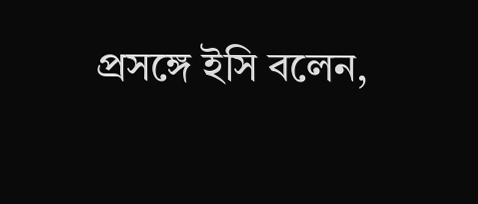প্রসঙ্গে ইসি বলেন,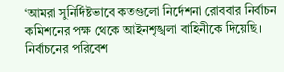‘আমরা সুনির্দিষ্টভাবে কতগুলো নির্দেশনা রোববার নির্বাচন কমিশনের পক্ষ থেকে আইনশৃঙ্খলা বাহিনীকে দিয়েছি। নির্বাচনের পরিবেশ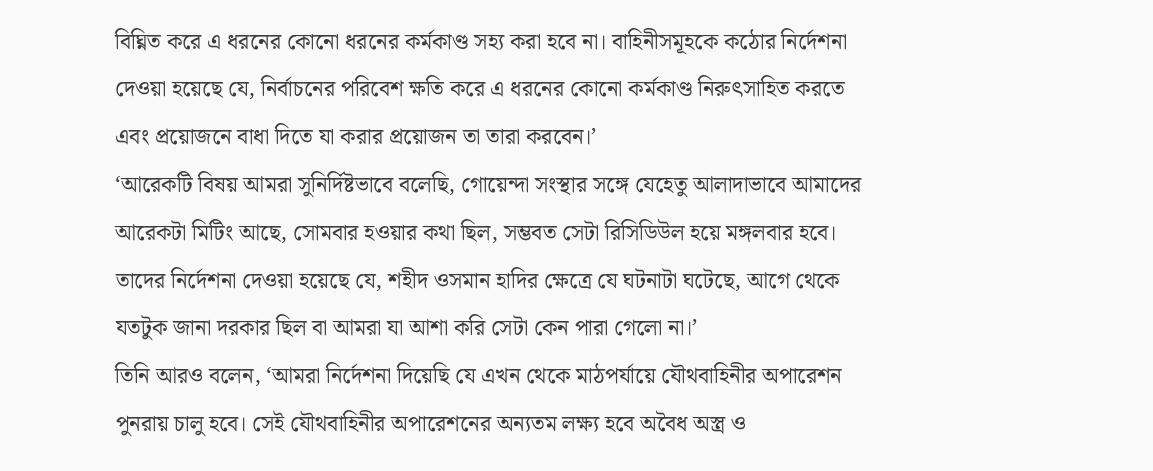বিঘ্নিত করে এ ধরনের কোনো ধরনের কর্মকাণ্ড সহ্য করা হবে না। বাহিনীসমূহকে কঠোর নির্দেশনা দেওয়া হয়েছে যে, নির্বাচনের পরিবেশ ক্ষতি করে এ ধরনের কোনো কর্মকাণ্ড নিরুৎসাহিত করতে এবং প্রয়োজনে বাধা দিতে যা করার প্রয়োজন তা তারা করবেন।’
‘আরেকটি বিষয় আমরা সুনির্দিষ্টভাবে বলেছি, গোয়েন্দা সংস্থার সঙ্গে যেহেতু আলাদাভাবে আমাদের আরেকটা মিটিং আছে, সোমবার হওয়ার কথা ছিল, সম্ভবত সেটা রিসিডিউল হয়ে মঙ্গলবার হবে। তাদের নির্দেশনা দেওয়া হয়েছে যে, শহীদ ওসমান হাদির ক্ষেত্রে যে ঘটনাটা ঘটেছে, আগে থেকে যতটুক জানা দরকার ছিল বা আমরা যা আশা করি সেটা কেন পারা গেলো না।’
তিনি আরও বলেন, ‘আমরা নির্দেশনা দিয়েছি যে এখন থেকে মাঠপর্যায়ে যৌথবাহিনীর অপারেশন পুনরায় চালু হবে। সেই যৌথবাহিনীর অপারেশনের অন্যতম লক্ষ্য হবে অবৈধ অস্ত্র ও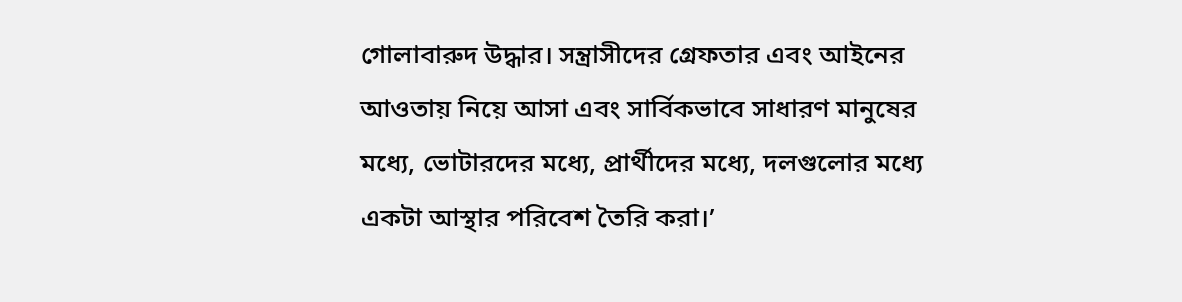গোলাবারুদ উদ্ধার। সন্ত্রাসীদের গ্রেফতার এবং আইনের আওতায় নিয়ে আসা এবং সার্বিকভাবে সাধারণ মানুষের মধ্যে, ভোটারদের মধ্যে, প্রার্থীদের মধ্যে, দলগুলোর মধ্যে একটা আস্থার পরিবেশ তৈরি করা।’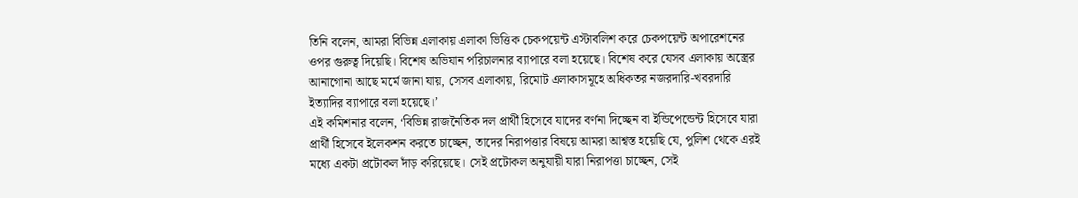তিনি বলেন, আমরা বিভিন্ন এলাকায় এলাকা ভিত্তিক চেকপয়েন্ট এস্টাবলিশ করে চেকপয়েন্ট অপারেশনের ওপর গুরুত্ব দিয়েছি। বিশেষ অভিযান পরিচালনার ব্যাপারে বলা হয়েছে। বিশেষ করে যেসব এলাকায় অস্ত্রের আনাগোনা আছে মর্মে জানা যায়, সেসব এলাকায়, রিমোট এলাকাসমূহে অধিকতর নজরদারি-খবরদারি ইত্যাদির ব্যাপারে বলা হয়েছে।’
এই কমিশনার বলেন, ‘বিভিন্ন রাজনৈতিক দল প্রার্থী হিসেবে যাদের বর্ণনা দিচ্ছেন বা ইন্ডিপেন্ডেন্ট হিসেবে যারা প্রার্থী হিসেবে ইলেকশন করতে চাচ্ছেন, তাদের নিরাপত্তার বিষয়ে আমরা আশ্বস্ত হয়েছি যে, পুলিশ থেকে এরই মধ্যে একটা প্রটোকল দাঁড় করিয়েছে। সেই প্রটোকল অনুযায়ী যারা নিরাপত্তা চাচ্ছেন, সেই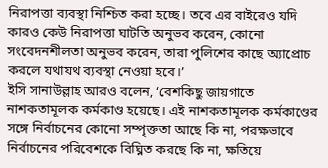নিরাপত্তা ব্যবস্থা নিশ্চিত করা হচ্ছে। তবে এর বাইরেও যদি কারও কেউ নিরাপত্তা ঘাটতি অনুভব করেন, কোনো সংবেদনশীলতা অনুভব করেন, তারা পুলিশের কাছে অ্যাপ্রোচ করলে যথাযথ ব্যবস্থা নেওয়া হবে।’
ইসি সানাউল্লাহ আরও বলেন, ‘বেশকিছু জায়গাতে নাশকতামূলক কর্মকাণ্ড হয়েছে। এই নাশকতামূলক কর্মকাণ্ডের সঙ্গে নির্বাচনের কোনো সম্পৃক্ততা আছে কি না, পরক্ষভাবে নির্বাচনের পরিবেশকে বিঘ্নিত করছে কি না, ক্ষতিয়ে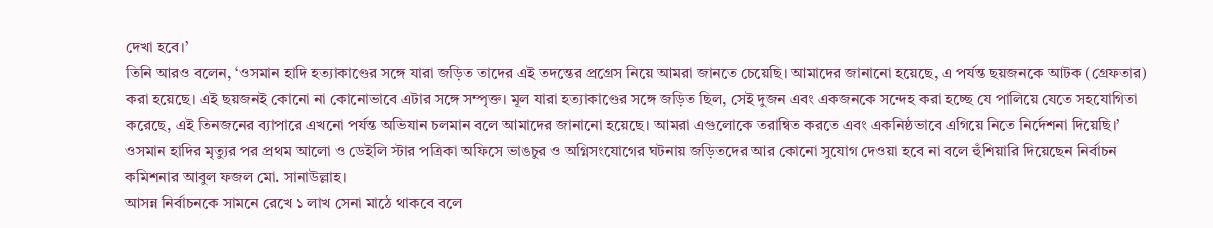দেখা হবে।’
তিনি আরও বলেন, ‘ওসমান হাদি হত্যাকাণ্ডের সঙ্গে যারা জড়িত তাদের এই তদন্তের প্রগ্রেস নিয়ে আমরা জানতে চেয়েছি। আমাদের জানানো হয়েছে, এ পর্যন্ত ছয়জনকে আটক (গ্রেফতার) করা হয়েছে। এই ছয়জনই কোনো না কোনোভাবে এটার সঙ্গে সম্পৃক্ত। মূল যারা হত্যাকাণ্ডের সঙ্গে জড়িত ছিল, সেই দুজন এবং একজনকে সন্দেহ করা হচ্ছে যে পালিয়ে যেতে সহযোগিতা করেছে, এই তিনজনের ব্যাপারে এখনো পর্যন্ত অভিযান চলমান বলে আমাদের জানানো হয়েছে। আমরা এগুলোকে তরান্বিত করতে এবং একনিষ্ঠভাবে এগিয়ে নিতে নির্দেশনা দিয়েছি।’
ওসমান হাদির মৃত্যুর পর প্রথম আলো ও ডেইলি স্টার পত্রিকা অফিসে ভাঙচুর ও অগ্নিসংযোগের ঘটনায় জড়িতদের আর কোনো সুযোগ দেওয়া হবে না বলে হুঁশিয়ারি দিয়েছেন নির্বাচন কমিশনার আবুল ফজল মো. সানাউল্লাহ।
আসন্ন নির্বাচনকে সামনে রেখে ১ লাখ সেনা মাঠে থাকবে বলে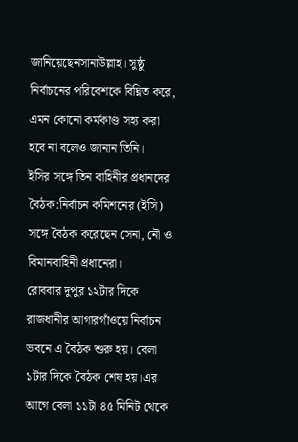জানিয়েছেনসানাউল্লাহ। সুষ্ঠু নির্বাচনের পরিবেশকে বিঘ্নিত করে, এমন কোনো কর্মকাণ্ড সহ্য করা হবে না বলেও জানান তিনি।
ইসির সঙ্গে তিন বাহিনীর প্রধানদের বৈঠক:নির্বাচন কমিশনের (ইসি) সঙ্গে বৈঠক করেছেন সেনা, নৌ ও বিমানবাহিনী প্রধানেরা।
রোববার দুপুর ১২টার দিকে রাজধানীর আগারগাঁওয়ে নির্বাচন ভবনে এ বৈঠক শুরু হয়। বেলা ১টার দিকে বৈঠক শেষ হয়।এর আগে বেলা ১১টা ৪৫ মিনিট থেকে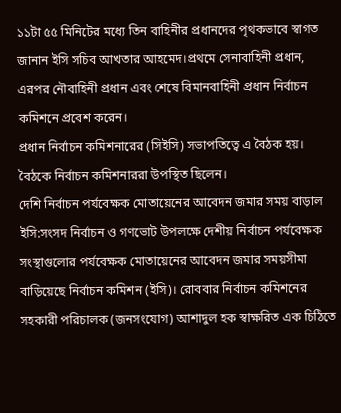১১টা ৫৫ মিনিটের মধ্যে তিন বাহিনীর প্রধানদের পৃথকভাবে স্বাগত জানান ইসি সচিব আখতার আহমেদ।প্রথমে সেনাবাহিনী প্রধান, এরপর নৌবাহিনী প্রধান এবং শেষে বিমানবাহিনী প্রধান নির্বাচন কমিশনে প্রবেশ করেন।
প্রধান নির্বাচন কমিশনারের (সিইসি) সভাপতিত্বে এ বৈঠক হয়। বৈঠকে নির্বাচন কমিশনাররা উপস্থিত ছিলেন।
দেশি নির্বাচন পর্যবেক্ষক মোতায়েনের আবেদন জমার সময় বাড়াল ইসি:সংসদ নির্বাচন ও গণভোট উপলক্ষে দেশীয় নির্বাচন পর্যবেক্ষক সংস্থাগুলোর পর্যবেক্ষক মোতায়েনের আবেদন জমার সময়সীমা বাড়িয়েছে নির্বাচন কমিশন (ইসি)। রোববার নির্বাচন কমিশনের সহকারী পরিচালক (জনসংযোগ) আশাদুল হক স্বাক্ষরিত এক চিঠিতে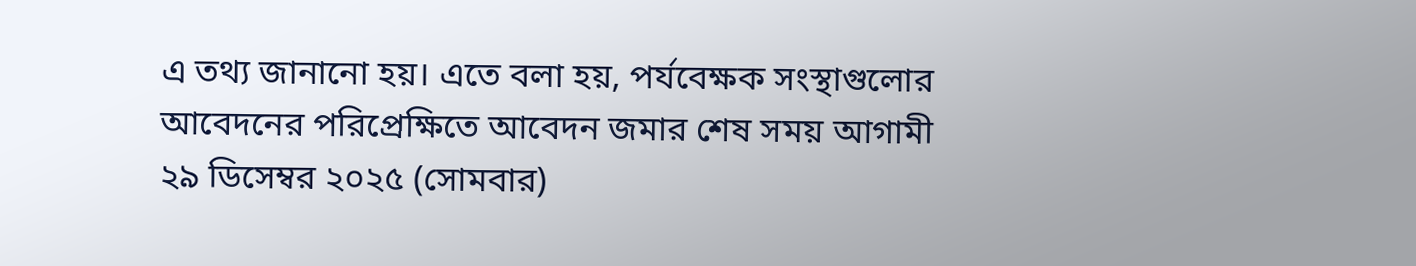এ তথ্য জানানো হয়। এতে বলা হয়, পর্যবেক্ষক সংস্থাগুলোর আবেদনের পরিপ্রেক্ষিতে আবেদন জমার শেষ সময় আগামী ২৯ ডিসেম্বর ২০২৫ (সোমবার)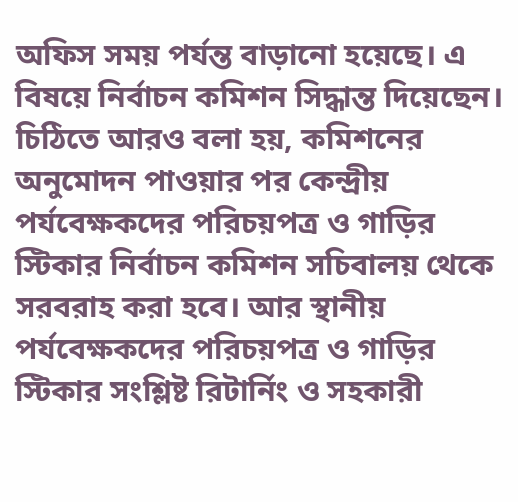অফিস সময় পর্যন্ত বাড়ানো হয়েছে। এ বিষয়ে নির্বাচন কমিশন সিদ্ধান্ত দিয়েছেন।
চিঠিতে আরও বলা হয়, কমিশনের অনুমোদন পাওয়ার পর কেন্দ্রীয় পর্যবেক্ষকদের পরিচয়পত্র ও গাড়ির স্টিকার নির্বাচন কমিশন সচিবালয় থেকে সরবরাহ করা হবে। আর স্থানীয় পর্যবেক্ষকদের পরিচয়পত্র ও গাড়ির স্টিকার সংশ্লিষ্ট রিটার্নিং ও সহকারী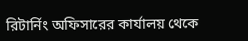রিটার্নিং অফিসারের কার্যালয় থেকে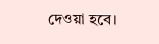দেওয়া হবে।